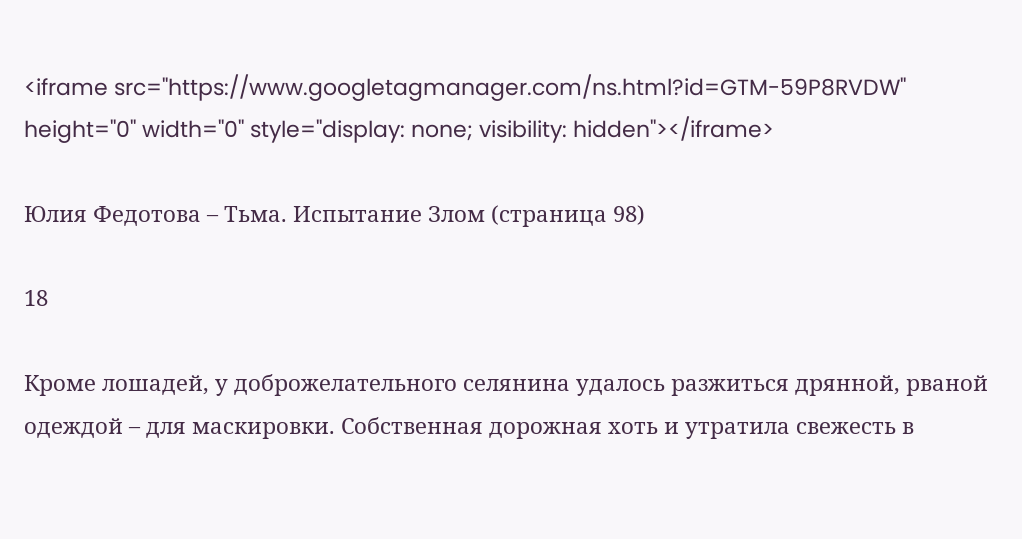<iframe src="https://www.googletagmanager.com/ns.html?id=GTM-59P8RVDW" height="0" width="0" style="display: none; visibility: hidden"></iframe>

Юлия Федотова – Тьма. Испытание Злом (страница 98)

18

Кроме лошадей, у доброжелательного селянина удалось разжиться дрянной, рваной одеждой – для маскировки. Собственная дорожная хоть и утратила свежесть в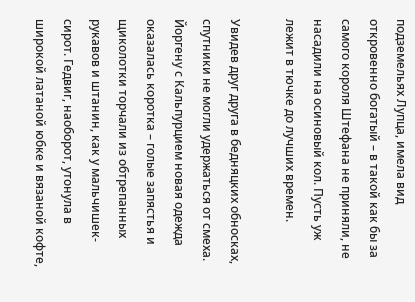подземельях Лупца, имела вид откровенно богатый – в такой как бы за самого короля Штефана не приняли, не насадили на осиновый кол. Пусть уж лежит в тючке до лучших времен.

Увидев друг друга в бедняцких обносках, спутники не могли удержаться от смеха. Йоргену с Кальпурцием новая одежда оказалась коротка – голые запястья и щиколотки торчали из обтрепанных рукавов и штанин, как у мальчишек-сирот. Гедвиг, наоборот, утонула в широкой латаной юбке и вязаной кофте,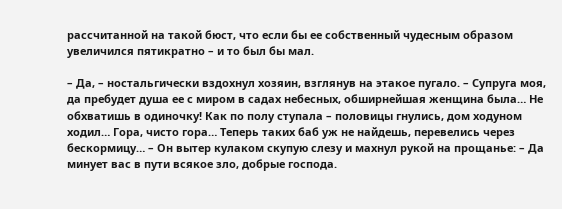рассчитанной на такой бюст, что если бы ее собственный чудесным образом увеличился пятикратно – и то был бы мал.

– Да, – ностальгически вздохнул хозяин, взглянув на этакое пугало. – Супруга моя, да пребудет душа ее с миром в садах небесных, обширнейшая женщина была… Не обхватишь в одиночку! Как по полу ступала – половицы гнулись, дом ходуном ходил… Гора, чисто гора… Теперь таких баб уж не найдешь, перевелись через бескормицу… – Он вытер кулаком скупую слезу и махнул рукой на прощанье: – Да минует вас в пути всякое зло, добрые господа.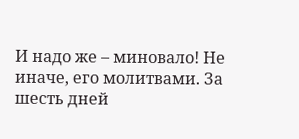И надо же – миновало! Не иначе, его молитвами. За шесть дней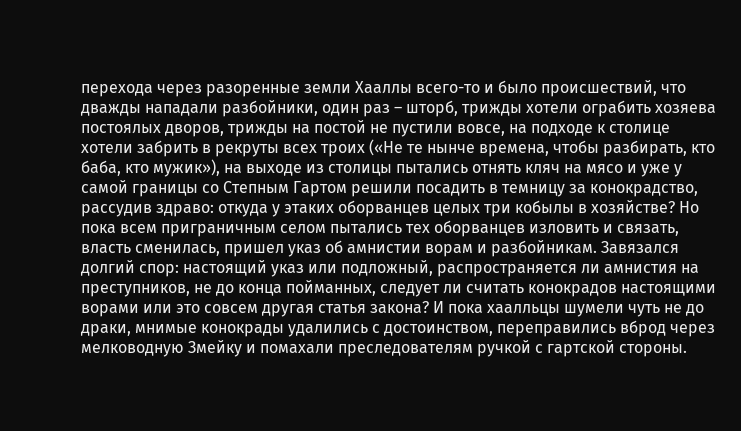перехода через разоренные земли Хааллы всего-то и было происшествий, что дважды нападали разбойники, один раз – шторб, трижды хотели ограбить хозяева постоялых дворов, трижды на постой не пустили вовсе, на подходе к столице хотели забрить в рекруты всех троих («Не те нынче времена, чтобы разбирать, кто баба, кто мужик»), на выходе из столицы пытались отнять кляч на мясо и уже у самой границы со Степным Гартом решили посадить в темницу за конокрадство, рассудив здраво: откуда у этаких оборванцев целых три кобылы в хозяйстве? Но пока всем приграничным селом пытались тех оборванцев изловить и связать, власть сменилась, пришел указ об амнистии ворам и разбойникам. Завязался долгий спор: настоящий указ или подложный, распространяется ли амнистия на преступников, не до конца пойманных, следует ли считать конокрадов настоящими ворами или это совсем другая статья закона? И пока хаалльцы шумели чуть не до драки, мнимые конокрады удалились с достоинством, переправились вброд через мелководную Змейку и помахали преследователям ручкой с гартской стороны.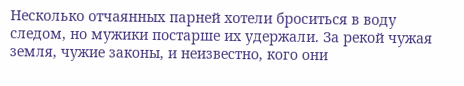Несколько отчаянных парней хотели броситься в воду следом, но мужики постарше их удержали. За рекой чужая земля, чужие законы, и неизвестно, кого они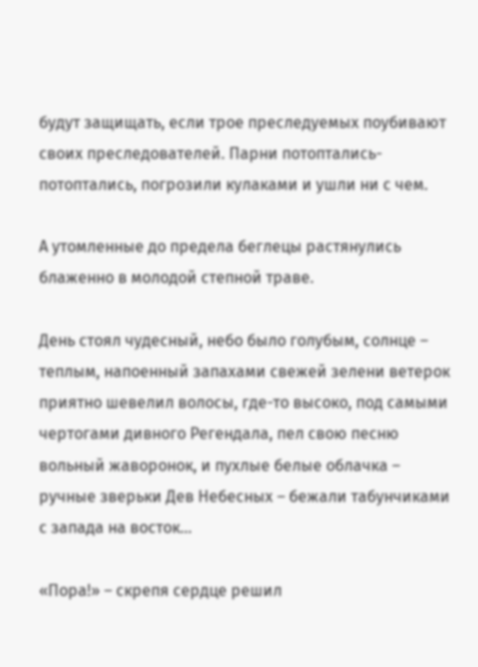будут защищать, если трое преследуемых поубивают своих преследователей. Парни потоптались-потоптались, погрозили кулаками и ушли ни с чем.

А утомленные до предела беглецы растянулись блаженно в молодой степной траве.

День стоял чудесный, небо было голубым, солнце – теплым, напоенный запахами свежей зелени ветерок приятно шевелил волосы, где-то высоко, под самыми чертогами дивного Регендала, пел свою песню вольный жаворонок, и пухлые белые облачка – ручные зверьки Дев Небесных – бежали табунчиками с запада на восток…

«Пора!» – скрепя сердце решил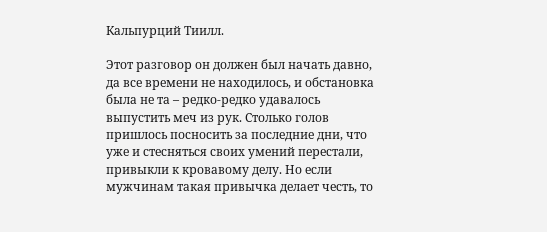Кальпурций Тиилл.

Этот разговор он должен был начать давно, да все времени не находилось, и обстановка была не та – редко-редко удавалось выпустить меч из рук. Столько голов пришлось посносить за последние дни, что уже и стесняться своих умений перестали, привыкли к кровавому делу. Но если мужчинам такая привычка делает честь, то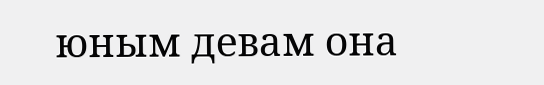юным девам она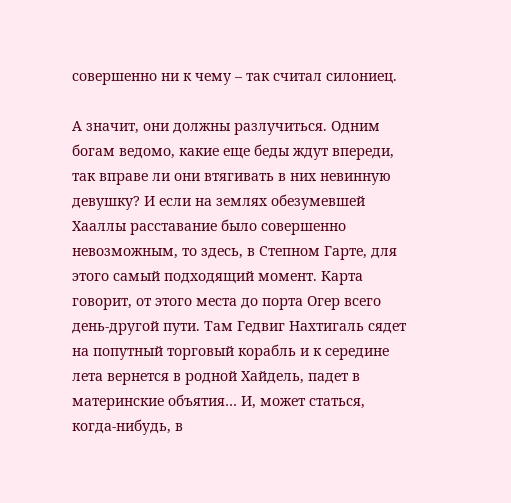совершенно ни к чему – так считал силониец.

А значит, они должны разлучиться. Одним богам ведомо, какие еще беды ждут впереди, так вправе ли они втягивать в них невинную девушку? И если на землях обезумевшей Хааллы расставание было совершенно невозможным, то здесь, в Степном Гарте, для этого самый подходящий момент. Карта говорит, от этого места до порта Огер всего день-другой пути. Там Гедвиг Нахтигаль сядет на попутный торговый корабль и к середине лета вернется в родной Хайдель, падет в материнские объятия… И, может статься, когда-нибудь, в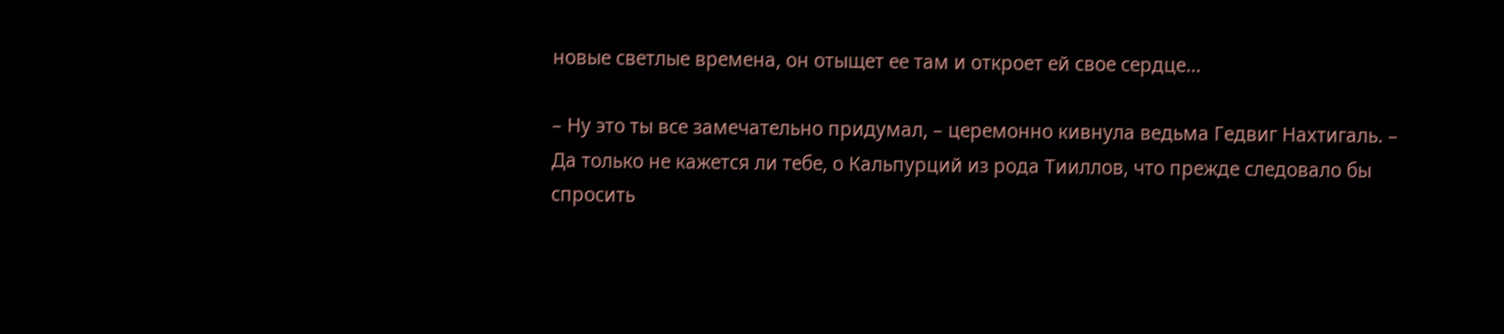новые светлые времена, он отыщет ее там и откроет ей свое сердце…

– Ну это ты все замечательно придумал, – церемонно кивнула ведьма Гедвиг Нахтигаль. – Да только не кажется ли тебе, о Кальпурций из рода Тииллов, что прежде следовало бы спросить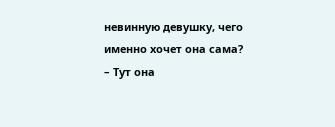невинную девушку, чего именно хочет она сама? – Тут она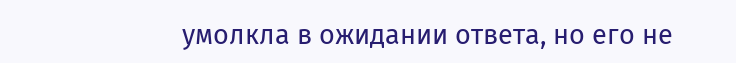умолкла в ожидании ответа, но его не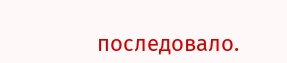последовало.